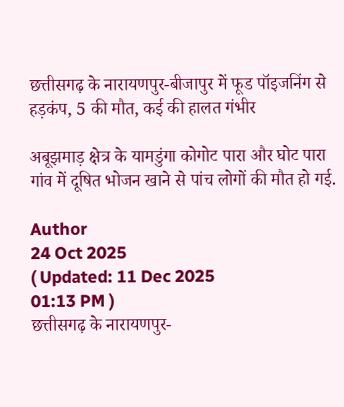छत्तीसगढ़ के नारायणपुर-बीजापुर में फूड पॉइजनिंग से हड़कंप, 5 की मौत, कई की हालत गंभीर

अबूझमाड़ क्षेत्र के यामडुंगा कोगोट पारा और घोट पारा गांव में दूषित भोजन खाने से पांच लोगों की मौत हो गई.

Author
24 Oct 2025
( Updated: 11 Dec 2025
01:13 PM )
छत्तीसगढ़ के नारायणपुर-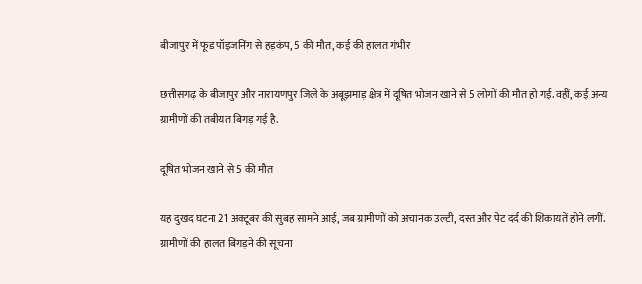बीजापुर में फूड पॉइजनिंग से हड़कंप, 5 की मौत, कई की हालत गंभीर

छत्तीसगढ़ के बीजापुर और नारायणपुर जिले के अबूझमाड़ क्षेत्र में दूषित भोजन खाने से 5 लोगों की मौत हो गई. वहीं, कई अन्य ग्रामीणों की तबीयत बिगड़ गई है.

दूषित भोजन खाने से 5 की मौत

यह दुखद घटना 21 अक्टूबर की सुबह सामने आई, जब ग्रामीणों को अचानक उल्टी, दस्त और पेट दर्द की शिकायतें होने लगीं. ग्रामीणों की हालत बिगड़ने की सूचना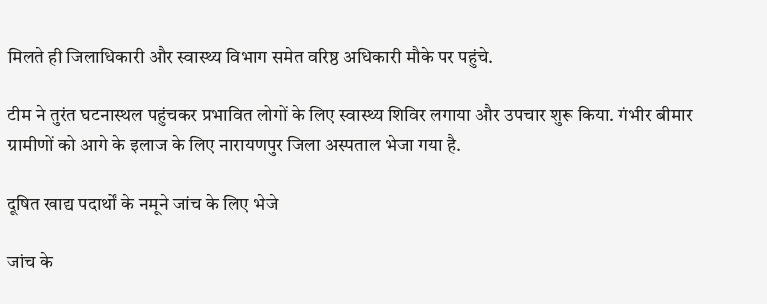मिलते ही जिलाधिकारी और स्वास्थ्य विभाग समेत वरिष्ठ अधिकारी मौके पर पहुंचे.

टीम ने तुरंत घटनास्थल पहुंचकर प्रभावित लोगों के लिए स्वास्थ्य शिविर लगाया और उपचार शुरू किया. गंभीर बीमार ग्रामीणों को आगे के इलाज के लिए नारायणपुर जिला अस्पताल भेजा गया है.

दूषित खाद्य पदार्थों के नमूने जांच के लिए भेजे

जांच के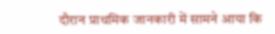दौरान प्राथमिक जानकारी में सामने आया कि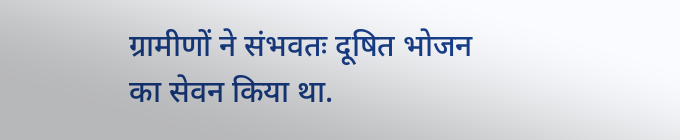ग्रामीणों ने संभवतः दूषित भोजन का सेवन किया था.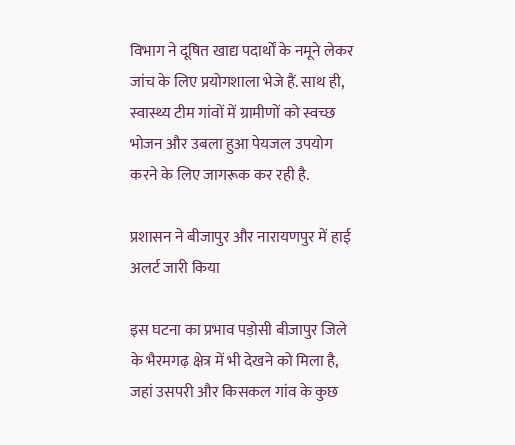विभाग ने दूषित खाद्य पदार्थों के नमूने लेकर जांच के लिए प्रयोगशाला भेजे हैं. साथ ही, स्वास्थ्य टीम गांवों में ग्रामीणों को स्वच्छ भोजन और उबला हुआ पेयजल उपयोग करने के लिए जागरूक कर रही है.

प्रशासन ने बीजापुर और नारायणपुर में हाई अलर्ट जारी किया

इस घटना का प्रभाव पड़ोसी बीजापुर जिले के भैरमगढ़ क्षेत्र में भी देखने को मिला है, जहां उसपरी और किसकल गांव के कुछ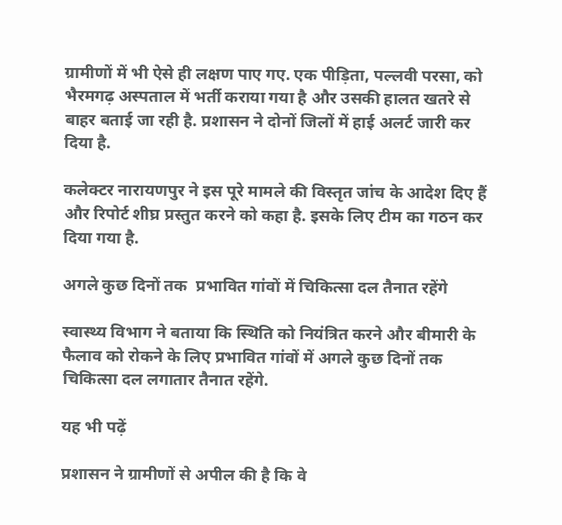ग्रामीणों में भी ऐसे ही लक्षण पाए गए. एक पीड़िता, पल्लवी परसा, को भैरमगढ़ अस्पताल में भर्ती कराया गया है और उसकी हालत खतरे से बाहर बताई जा रही है. प्रशासन ने दोनों जिलों में हाई अलर्ट जारी कर दिया है.

कलेक्टर नारायणपुर ने इस पूरे मामले की विस्तृत जांच के आदेश दिए हैं और रिपोर्ट शीघ्र प्रस्तुत करने को कहा है. इसके लिए टीम का गठन कर दिया गया है.

अगले कुछ दिनों तक  प्रभावित गांवों में चिकित्सा दल तैनात रहेंगे

स्वास्थ्य विभाग ने बताया कि स्थिति को नियंत्रित करने और बीमारी के फैलाव को रोकने के लिए प्रभावित गांवों में अगले कुछ दिनों तक चिकित्सा दल लगातार तैनात रहेंगे.

यह भी पढ़ें

प्रशासन ने ग्रामीणों से अपील की है कि वे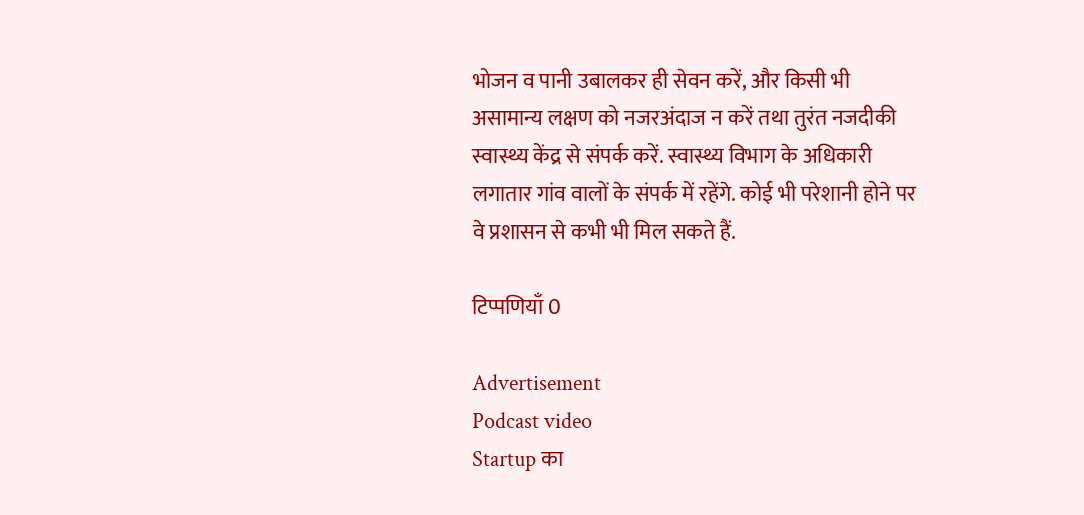भोजन व पानी उबालकर ही सेवन करें, और किसी भी असामान्य लक्षण को नजरअंदाज न करें तथा तुरंत नजदीकी स्वास्थ्य केंद्र से संपर्क करें. स्वास्थ्य विभाग के अधिकारी लगातार गांव वालों के संपर्क में रहेंगे. कोई भी परेशानी होने पर वे प्रशासन से कभी भी मिल सकते हैं.

टिप्पणियाँ 0

Advertisement
Podcast video
Startup का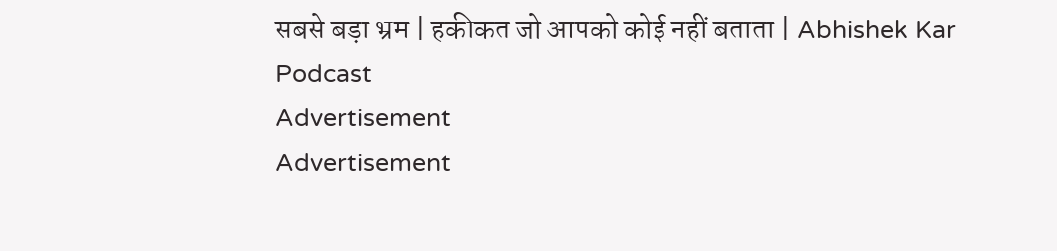सबसे बड़ा भ्रम | हकीकत जो आपको कोई नहीं बताता | Abhishek Kar Podcast
Advertisement
Advertisement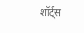शॉर्ट्स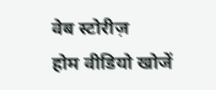वेब स्टोरीज़
होम वीडियो खोजें